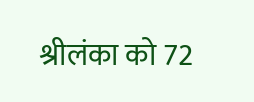श्रीलंका को 72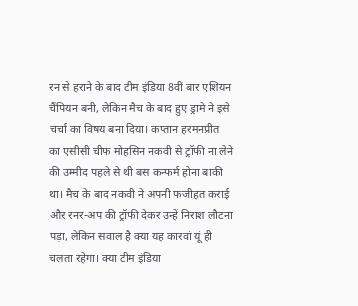रन से हराने के बाद टीम इंडिया 8वीं बार एशियन चैंपियन बनी, लेकिन मैच के बाद हुए ड्रामे ने इसे चर्चा का विषय बना दिया। कप्तान हरमनप्रीत का एसीसी चीफ मोहसिन नकवी से ट्रॉफी ना लेने की उम्मीद पहले से थी बस कन्फर्म होना बाकी था। मैच के बाद नकवी ने अपनी फजीहत कराई और रनर-अप की ट्रॉफी देकर उन्हें निराश लौटना पड़ा, लेकिन सवाल है क्या यह कारवां यूं ही चलता रहेगा। क्या टीम इंडिया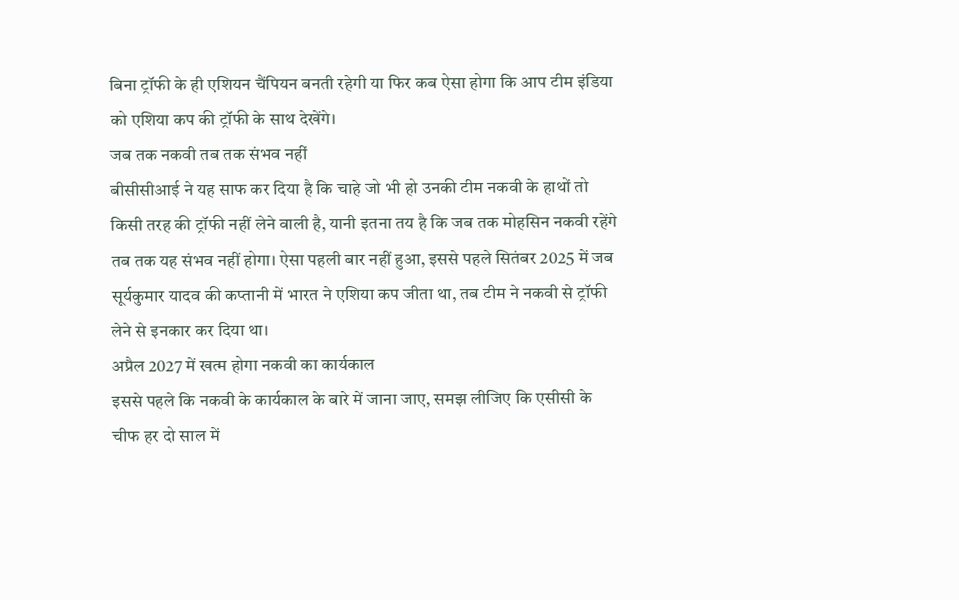बिना ट्रॉफी के ही एशियन चैंपियन बनती रहेगी या फिर कब ऐसा होगा कि आप टीम इंडिया को एशिया कप की ट्रॉफी के साथ देखेंगे।
जब तक नकवी तब तक संभव नहीं
बीसीसीआई ने यह साफ कर दिया है कि चाहे जो भी हो उनकी टीम नकवी के हाथों तो किसी तरह की ट्रॉफी नहीं लेने वाली है, यानी इतना तय है कि जब तक मोहसिन नकवी रहेंगे तब तक यह संभव नहीं होगा। ऐसा पहली बार नहीं हुआ, इससे पहले सितंबर 2025 में जब सूर्यकुमार यादव की कप्तानी में भारत ने एशिया कप जीता था, तब टीम ने नकवी से ट्रॉफी लेने से इनकार कर दिया था।
अप्रैल 2027 में खत्म होगा नकवी का कार्यकाल
इससे पहले कि नकवी के कार्यकाल के बारे में जाना जाए, समझ लीजिए कि एसीसी के चीफ हर दो साल में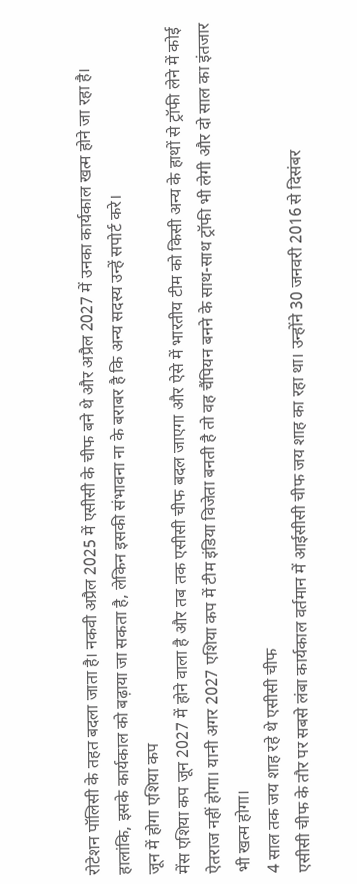रोटेशन पॉलिसी के तहत बदला जाता है। नकवी अप्रैल 2025 में एसीसी के चीफ बने थे और अप्रैल 2027 में उनका कार्यकाल खत्म होने जा रहा है। हालांकि, इसके कार्यकाल को बढ़ाया जा सकता है, लेकिन इसकी संभावना ना के बराबर है कि अन्य सदस्य उन्हें सपोर्ट करे।
जून में होगा एशिया कप
मेंस एशिया कप जून 2027 में होने वाला है और तब तक एसीसी चीफ बदल जाएगा और ऐसे में भारतीय टीम को किसी अन्य के हाथों से ट्रॉफी लेने में कोई ऐतराज नहीं होगा। यानी अगर 2027 एशिया कप में टीम इंडिया विजेता बनती है तो वह चैंपियन बनने के साथ-साथ ट्रॉफी भी लेगी और दो साल का इंतजार भी खत्म होगा।
4 साल तक जय शाह रहे थे एसीसी चीफ
एसीसी चीफ के तौर पर सबसे लंबा कार्यकाल वर्तमान में आईसीसी चीफ जय शाह का रहा था। उन्होंने 30 जनवरी 2016 से दिसंबर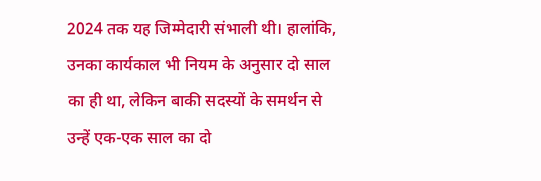2024 तक यह जिम्मेदारी संभाली थी। हालांकि, उनका कार्यकाल भी नियम के अनुसार दो साल का ही था, लेकिन बाकी सदस्यों के समर्थन से उन्हें एक-एक साल का दो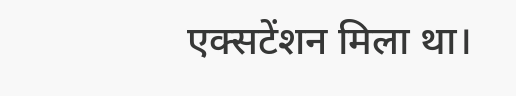एक्सटेंशन मिला था।